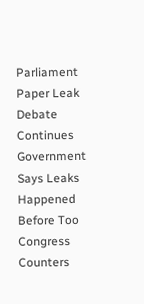Parliament Paper Leak Debate Continues Government Says Leaks Happened Before Too Congress Counters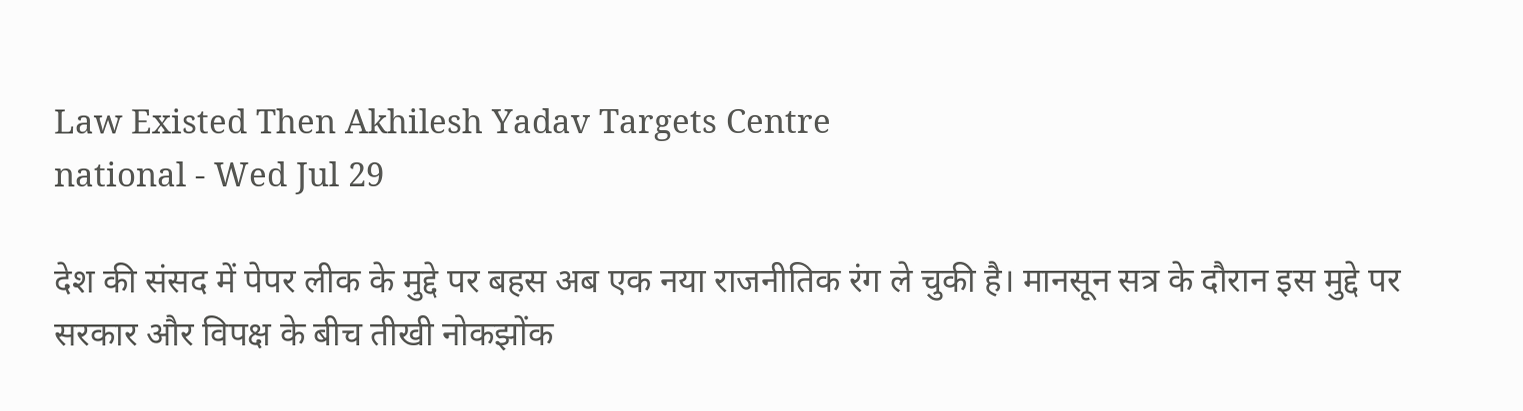Law Existed Then Akhilesh Yadav Targets Centre
national - Wed Jul 29

देश की संसद में पेपर लीक के मुद्दे पर बहस अब एक नया राजनीतिक रंग ले चुकी है। मानसून सत्र के दौरान इस मुद्दे पर सरकार और विपक्ष के बीच तीखी नोकझोंक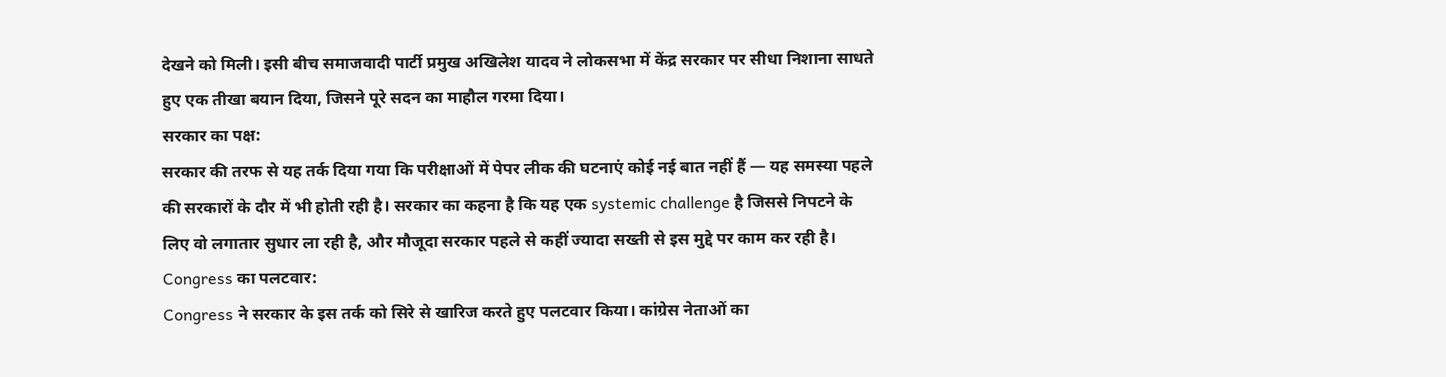देखने को मिली। इसी बीच समाजवादी पार्टी प्रमुख अखिलेश यादव ने लोकसभा में केंद्र सरकार पर सीधा निशाना साधते हुए एक तीखा बयान दिया, जिसने पूरे सदन का माहौल गरमा दिया।
सरकार का पक्ष:
सरकार की तरफ से यह तर्क दिया गया कि परीक्षाओं में पेपर लीक की घटनाएं कोई नई बात नहीं हैं — यह समस्या पहले की सरकारों के दौर में भी होती रही है। सरकार का कहना है कि यह एक systemic challenge है जिससे निपटने के लिए वो लगातार सुधार ला रही है, और मौजूदा सरकार पहले से कहीं ज्यादा सख्ती से इस मुद्दे पर काम कर रही है।
Congress का पलटवार:
Congress ने सरकार के इस तर्क को सिरे से खारिज करते हुए पलटवार किया। कांग्रेस नेताओं का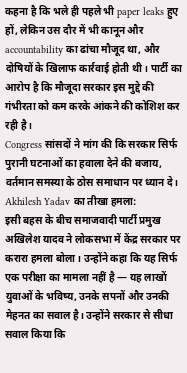कहना है कि भले ही पहले भी paper leaks हुए हों, लेकिन उस दौर में भी कानून और accountability का ढांचा मौजूद था, और दोषियों के खिलाफ कार्रवाई होती थी। पार्टी का आरोप है कि मौजूदा सरकार इस मुद्दे की गंभीरता को कम करके आंकने की कोशिश कर रही है।
Congress सांसदों ने मांग की कि सरकार सिर्फ पुरानी घटनाओं का हवाला देने की बजाय, वर्तमान समस्या के ठोस समाधान पर ध्यान दे।
Akhilesh Yadav का तीखा हमला:
इसी बहस के बीच समाजवादी पार्टी प्रमुख अखिलेश यादव ने लोकसभा में केंद्र सरकार पर करारा हमला बोला। उन्होंने कहा कि यह सिर्फ एक परीक्षा का मामला नहीं है — यह लाखों युवाओं के भविष्य, उनके सपनों और उनकी मेहनत का सवाल है। उन्होंने सरकार से सीधा सवाल किया कि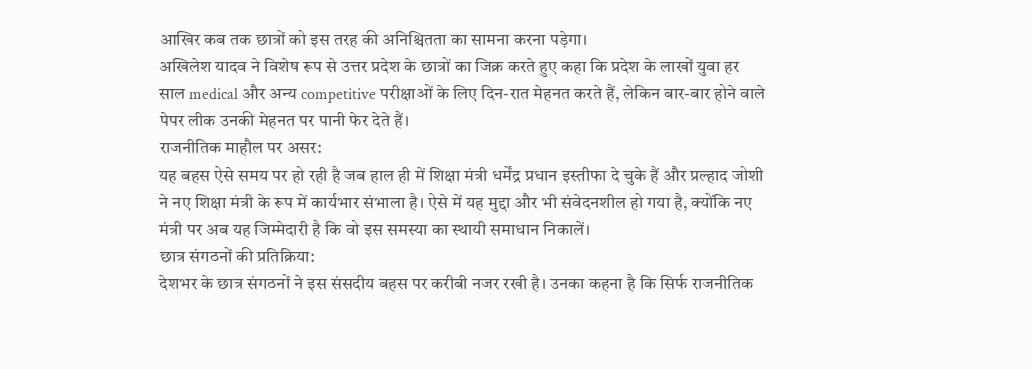आखिर कब तक छात्रों को इस तरह की अनिश्चितता का सामना करना पड़ेगा।
अखिलेश यादव ने विशेष रूप से उत्तर प्रदेश के छात्रों का जिक्र करते हुए कहा कि प्रदेश के लाखों युवा हर साल medical और अन्य competitive परीक्षाओं के लिए दिन-रात मेहनत करते हैं, लेकिन बार-बार होने वाले पेपर लीक उनकी मेहनत पर पानी फेर देते हैं।
राजनीतिक माहौल पर असर:
यह बहस ऐसे समय पर हो रही है जब हाल ही में शिक्षा मंत्री धर्मेंद्र प्रधान इस्तीफा दे चुके हैं और प्रल्हाद जोशी ने नए शिक्षा मंत्री के रूप में कार्यभार संभाला है। ऐसे में यह मुद्दा और भी संवेदनशील हो गया है, क्योंकि नए मंत्री पर अब यह जिम्मेदारी है कि वो इस समस्या का स्थायी समाधान निकालें।
छात्र संगठनों की प्रतिक्रिया:
देशभर के छात्र संगठनों ने इस संसदीय बहस पर करीबी नजर रखी है। उनका कहना है कि सिर्फ राजनीतिक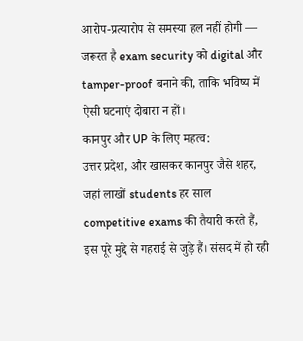आरोप-प्रत्यारोप से समस्या हल नहीं होगी — जरूरत है exam security को digital और tamper-proof बनाने की, ताकि भविष्य में ऐसी घटनाएं दोबारा न हों।
कानपुर और UP के लिए महत्व:
उत्तर प्रदेश, और खासकर कानपुर जैसे शहर, जहां लाखों students हर साल competitive exams की तैयारी करते हैं, इस पूरे मुद्दे से गहराई से जुड़े हैं। संसद में हो रही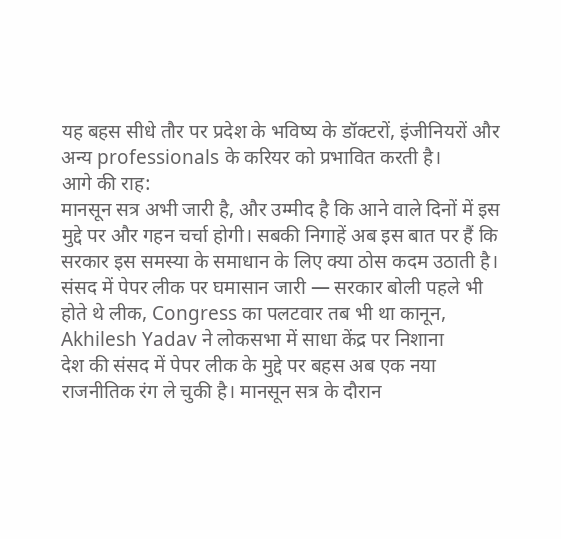यह बहस सीधे तौर पर प्रदेश के भविष्य के डॉक्टरों, इंजीनियरों और अन्य professionals के करियर को प्रभावित करती है।
आगे की राह:
मानसून सत्र अभी जारी है, और उम्मीद है कि आने वाले दिनों में इस मुद्दे पर और गहन चर्चा होगी। सबकी निगाहें अब इस बात पर हैं कि सरकार इस समस्या के समाधान के लिए क्या ठोस कदम उठाती है।
संसद में पेपर लीक पर घमासान जारी — सरकार बोली पहले भी होते थे लीक, Congress का पलटवार तब भी था कानून, Akhilesh Yadav ने लोकसभा में साधा केंद्र पर निशाना
देश की संसद में पेपर लीक के मुद्दे पर बहस अब एक नया राजनीतिक रंग ले चुकी है। मानसून सत्र के दौरान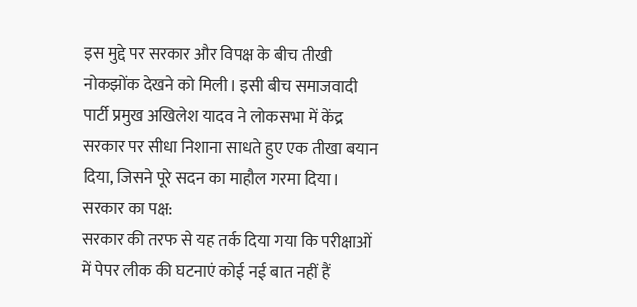इस मुद्दे पर सरकार और विपक्ष के बीच तीखी नोकझोंक देखने को मिली। इसी बीच समाजवादी पार्टी प्रमुख अखिलेश यादव ने लोकसभा में केंद्र सरकार पर सीधा निशाना साधते हुए एक तीखा बयान दिया, जिसने पूरे सदन का माहौल गरमा दिया।
सरकार का पक्ष:
सरकार की तरफ से यह तर्क दिया गया कि परीक्षाओं में पेपर लीक की घटनाएं कोई नई बात नहीं हैं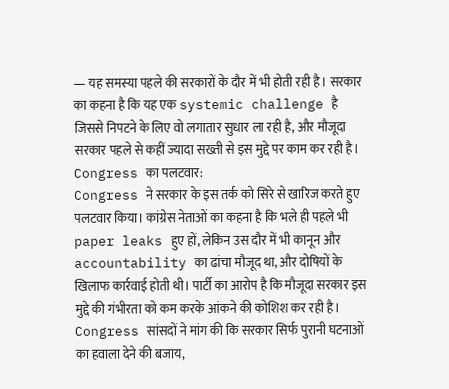— यह समस्या पहले की सरकारों के दौर में भी होती रही है। सरकार का कहना है कि यह एक systemic challenge है जिससे निपटने के लिए वो लगातार सुधार ला रही है, और मौजूदा सरकार पहले से कहीं ज्यादा सख्ती से इस मुद्दे पर काम कर रही है।
Congress का पलटवार:
Congress ने सरकार के इस तर्क को सिरे से खारिज करते हुए पलटवार किया। कांग्रेस नेताओं का कहना है कि भले ही पहले भी paper leaks हुए हों, लेकिन उस दौर में भी कानून और accountability का ढांचा मौजूद था, और दोषियों के खिलाफ कार्रवाई होती थी। पार्टी का आरोप है कि मौजूदा सरकार इस मुद्दे की गंभीरता को कम करके आंकने की कोशिश कर रही है।
Congress सांसदों ने मांग की कि सरकार सिर्फ पुरानी घटनाओं का हवाला देने की बजाय,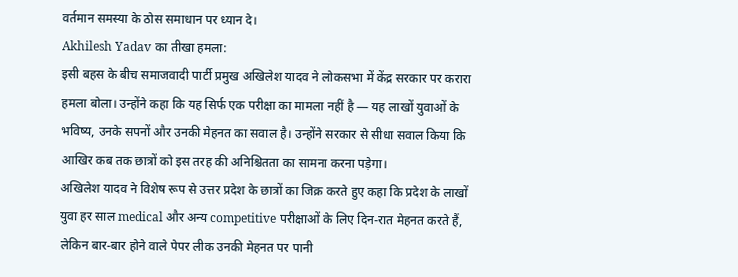वर्तमान समस्या के ठोस समाधान पर ध्यान दे।
Akhilesh Yadav का तीखा हमला:
इसी बहस के बीच समाजवादी पार्टी प्रमुख अखिलेश यादव ने लोकसभा में केंद्र सरकार पर करारा हमला बोला। उन्होंने कहा कि यह सिर्फ एक परीक्षा का मामला नहीं है — यह लाखों युवाओं के भविष्य, उनके सपनों और उनकी मेहनत का सवाल है। उन्होंने सरकार से सीधा सवाल किया कि आखिर कब तक छात्रों को इस तरह की अनिश्चितता का सामना करना पड़ेगा।
अखिलेश यादव ने विशेष रूप से उत्तर प्रदेश के छात्रों का जिक्र करते हुए कहा कि प्रदेश के लाखों युवा हर साल medical और अन्य competitive परीक्षाओं के लिए दिन-रात मेहनत करते हैं, लेकिन बार-बार होने वाले पेपर लीक उनकी मेहनत पर पानी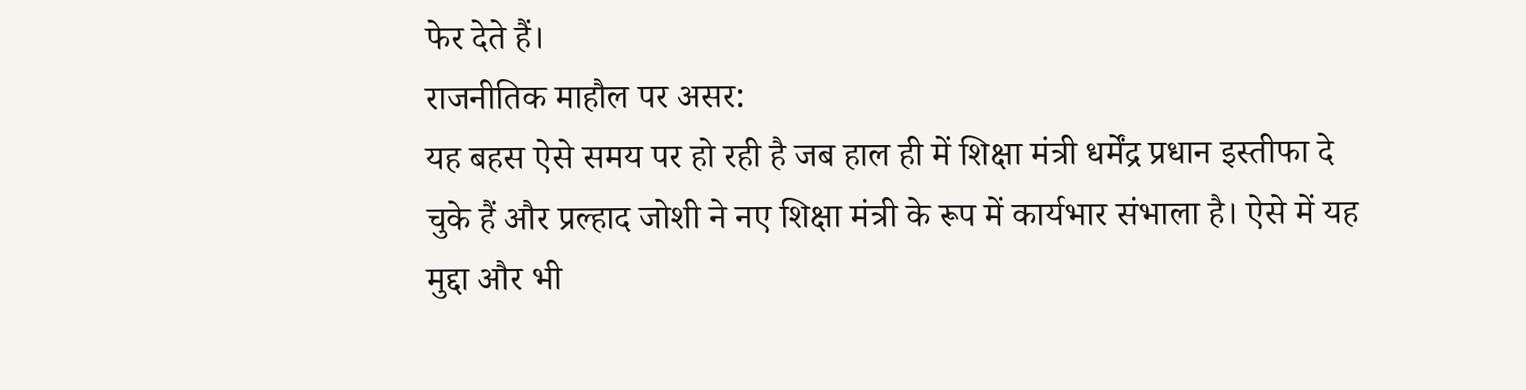फेर देते हैं।
राजनीतिक माहौल पर असर:
यह बहस ऐसे समय पर हो रही है जब हाल ही में शिक्षा मंत्री धर्मेंद्र प्रधान इस्तीफा दे चुके हैं और प्रल्हाद जोशी ने नए शिक्षा मंत्री के रूप में कार्यभार संभाला है। ऐसे में यह मुद्दा और भी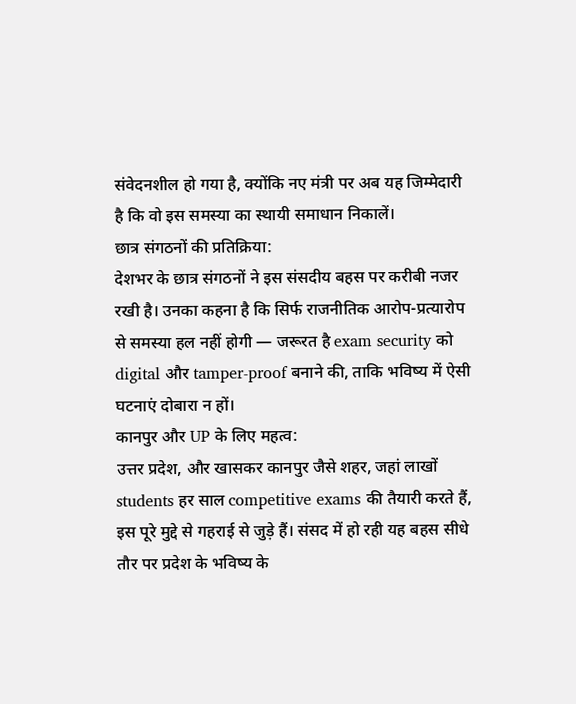संवेदनशील हो गया है, क्योंकि नए मंत्री पर अब यह जिम्मेदारी है कि वो इस समस्या का स्थायी समाधान निकालें।
छात्र संगठनों की प्रतिक्रिया:
देशभर के छात्र संगठनों ने इस संसदीय बहस पर करीबी नजर रखी है। उनका कहना है कि सिर्फ राजनीतिक आरोप-प्रत्यारोप से समस्या हल नहीं होगी — जरूरत है exam security को digital और tamper-proof बनाने की, ताकि भविष्य में ऐसी घटनाएं दोबारा न हों।
कानपुर और UP के लिए महत्व:
उत्तर प्रदेश, और खासकर कानपुर जैसे शहर, जहां लाखों students हर साल competitive exams की तैयारी करते हैं, इस पूरे मुद्दे से गहराई से जुड़े हैं। संसद में हो रही यह बहस सीधे तौर पर प्रदेश के भविष्य के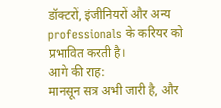डॉक्टरों, इंजीनियरों और अन्य professionals के करियर को प्रभावित करती है।
आगे की राह:
मानसून सत्र अभी जारी है, और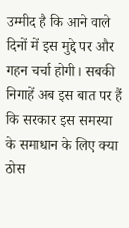उम्मीद है कि आने वाले दिनों में इस मुद्दे पर और गहन चर्चा होगी। सबकी निगाहें अब इस बात पर हैं कि सरकार इस समस्या के समाधान के लिए क्या ठोस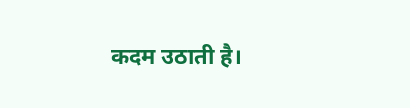कदम उठाती है।